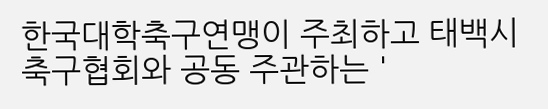한국대학축구연맹이 주최하고 태백시축구협회와 공동 주관하는 '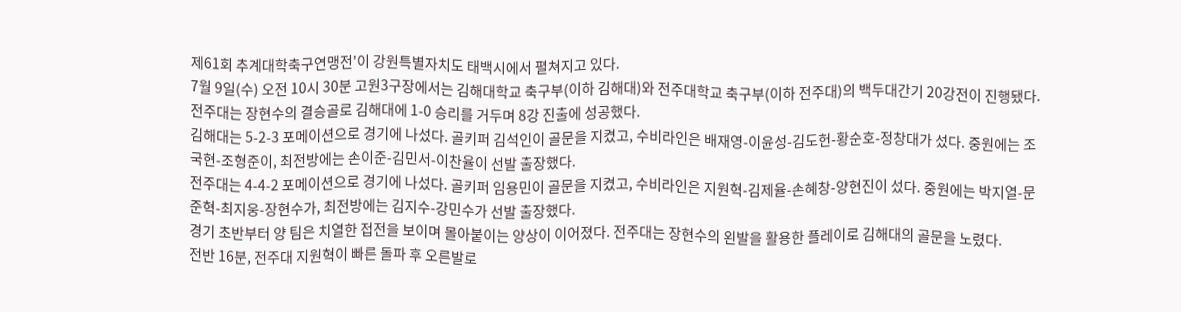제61회 추계대학축구연맹전'이 강원특별자치도 태백시에서 펼쳐지고 있다.
7월 9일(수) 오전 10시 30분 고원3구장에서는 김해대학교 축구부(이하 김해대)와 전주대학교 축구부(이하 전주대)의 백두대간기 20강전이 진행됐다. 전주대는 장현수의 결승골로 김해대에 1-0 승리를 거두며 8강 진출에 성공했다.
김해대는 5-2-3 포메이션으로 경기에 나섰다. 골키퍼 김석인이 골문을 지켰고, 수비라인은 배재영-이윤성-김도헌-황순호-정창대가 섰다. 중원에는 조국현-조형준이, 최전방에는 손이준-김민서-이찬율이 선발 출장했다.
전주대는 4-4-2 포메이션으로 경기에 나섰다. 골키퍼 임용민이 골문을 지켰고, 수비라인은 지원혁-김제율-손혜창-양현진이 섰다. 중원에는 박지열-문준혁-최지웅-장현수가, 최전방에는 김지수-강민수가 선발 출장했다.
경기 초반부터 양 팀은 치열한 접전을 보이며 몰아붙이는 양상이 이어졌다. 전주대는 장현수의 왼발을 활용한 플레이로 김해대의 골문을 노렸다.
전반 16분, 전주대 지원혁이 빠른 돌파 후 오른발로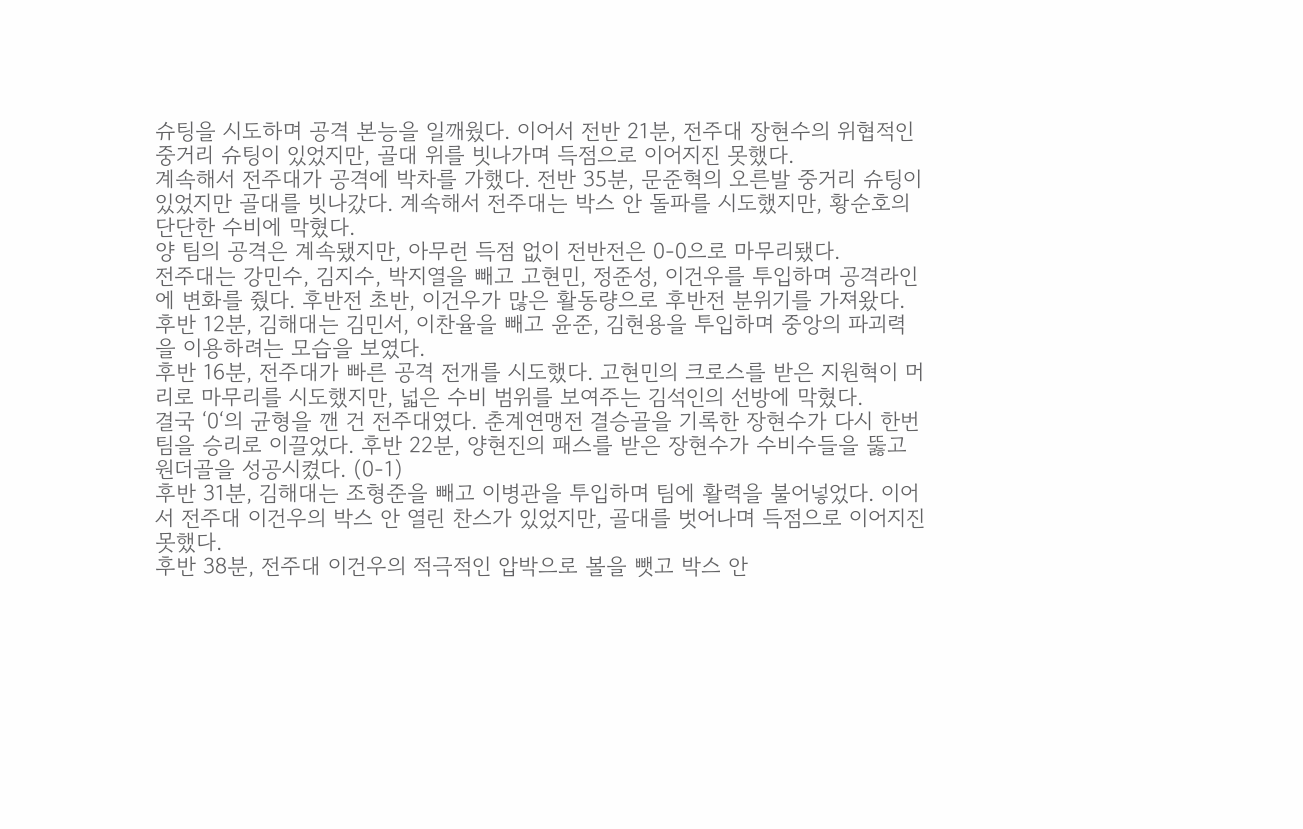슈팅을 시도하며 공격 본능을 일깨웠다. 이어서 전반 21분, 전주대 장현수의 위협적인 중거리 슈팅이 있었지만, 골대 위를 빗나가며 득점으로 이어지진 못했다.
계속해서 전주대가 공격에 박차를 가했다. 전반 35분, 문준혁의 오른발 중거리 슈팅이 있었지만 골대를 빗나갔다. 계속해서 전주대는 박스 안 돌파를 시도했지만, 황순호의 단단한 수비에 막혔다.
양 팀의 공격은 계속됐지만, 아무런 득점 없이 전반전은 0-0으로 마무리됐다.
전주대는 강민수, 김지수, 박지열을 빼고 고현민, 정준성, 이건우를 투입하며 공격라인에 변화를 줬다. 후반전 초반, 이건우가 많은 활동량으로 후반전 분위기를 가져왔다. 후반 12분, 김해대는 김민서, 이찬율을 빼고 윤준, 김현용을 투입하며 중앙의 파괴력을 이용하려는 모습을 보였다.
후반 16분, 전주대가 빠른 공격 전개를 시도했다. 고현민의 크로스를 받은 지원혁이 머리로 마무리를 시도했지만, 넓은 수비 범위를 보여주는 김석인의 선방에 막혔다.
결국 ‘0‘의 균형을 깬 건 전주대였다. 춘계연맹전 결승골을 기록한 장현수가 다시 한번 팀을 승리로 이끌었다. 후반 22분, 양현진의 패스를 받은 장현수가 수비수들을 뚫고 원더골을 성공시켰다. (0-1)
후반 31분, 김해대는 조형준을 빼고 이병관을 투입하며 팀에 활력을 불어넣었다. 이어서 전주대 이건우의 박스 안 열린 찬스가 있었지만, 골대를 벗어나며 득점으로 이어지진 못했다.
후반 38분, 전주대 이건우의 적극적인 압박으로 볼을 뺏고 박스 안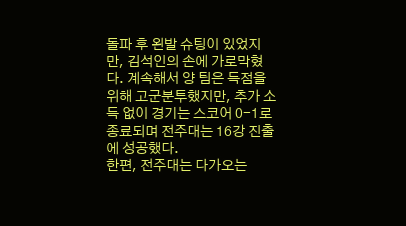돌파 후 왼발 슈팅이 있었지만, 김석인의 손에 가로막혔다. 계속해서 양 팀은 득점을 위해 고군분투했지만, 추가 소득 없이 경기는 스코어 0-1로 종료되며 전주대는 16강 진출에 성공했다.
한편, 전주대는 다가오는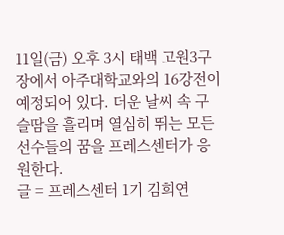11일(금) 오후 3시 태백 고원3구장에서 아주대학교와의 16강전이 예정되어 있다. 더운 날씨 속 구슬땀을 흘리며 열심히 뛰는 모든 선수들의 꿈을 프레스센터가 응원한다.
글 = 프레스센터 1기 김희연